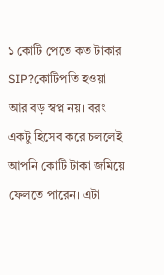১ কোটি পেতে কত টাকার SIP?কোটিপতি হওয়া আর বড় স্বপ্ন নয়। বরং একটু হিসেব করে চললেই আপনি কোটি টাকা জমিয়ে ফেলতে পারেন। এটা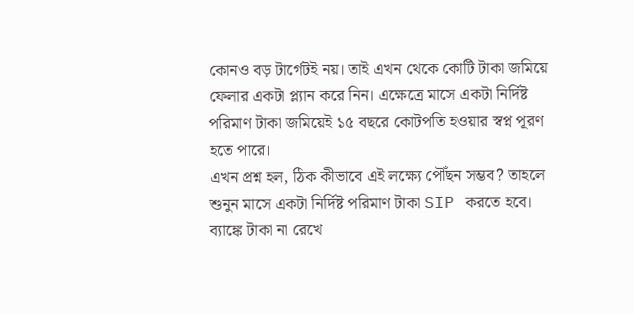কোনও বড় টার্গেটই নয়। তাই এখন থেকে কোটি টাকা জমিয়ে ফেলার একটা প্ল্যান করে নিন। এক্ষেত্রে মাসে একটা নির্দিষ্ট পরিমাণ টাকা জমিয়েই ১৫ বছরে কোটপতি হওয়ার স্বপ্ন পূরণ হতে পারে।
এখন প্রশ্ন হল, ঠিক কীভাবে এই লক্ষ্যে পৌঁছন সম্ভব? তাহলে শুনুন মাসে একটা নির্দিষ্ট পরিমাণ টাকা SIP করতে হবে। ব্যাঙ্কে টাকা না রেখে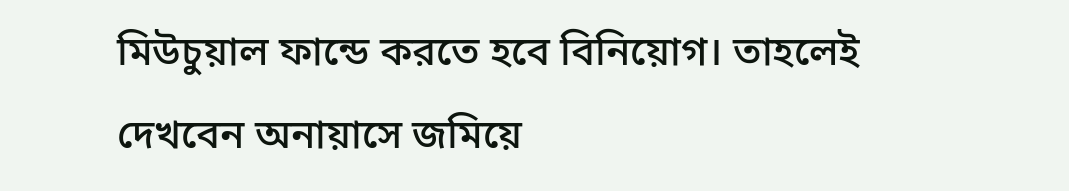মিউচুয়াল ফান্ডে করতে হবে বিনিয়োগ। তাহলেই দেখবেন অনায়াসে জমিয়ে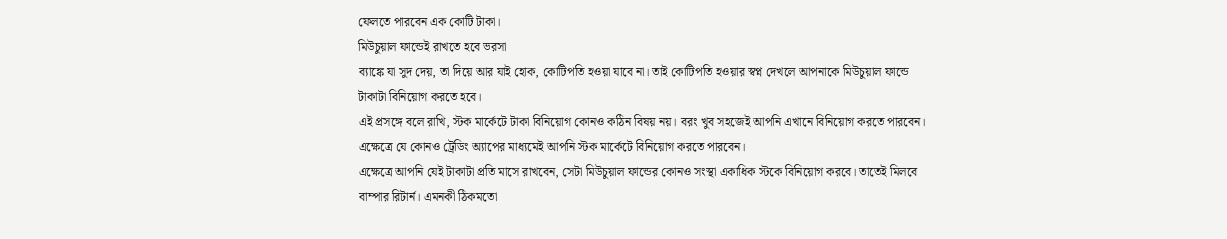ফেলতে পারবেন এক কোটি টাকা।
মিউচুয়াল ফান্ডেই রাখতে হবে ভরসা
ব্যাঙ্কে যা সুদ দেয়, তা দিয়ে আর যাই হোক, কোটিপতি হওয়া যাবে না। তাই কোটিপতি হওয়ার স্বপ্ন দেখলে আপনাকে মিউচুয়াল ফান্ডে টাকাটা বিনিয়োগ করতে হবে।
এই প্রসঙ্গে বলে রাখি, স্টক মার্কেটে টাকা বিনিয়োগ কোনও কঠিন বিষয় নয়। বরং খুব সহজেই আপনি এখানে বিনিয়োগ করতে পারবেন। এক্ষেত্রে যে কোনও ট্রেডিং অ্যাপের মাধ্যমেই আপনি স্টক মার্কেটে বিনিয়োগ করতে পারবেন।
এক্ষেত্রে আপনি যেই টাকাটা প্রতি মাসে রাখবেন, সেটা মিউচুয়াল ফান্ডের কোনও সংস্থা একাধিক স্টকে বিনিয়োগ করবে। তাতেই মিলবে বাম্পার রিটার্ন। এমনকী ঠিকমতো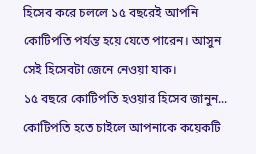হিসেব করে চললে ১৫ বছরেই আপনি কোটিপতি পর্যন্ত হয়ে যেতে পারেন। আসুন সেই হিসেবটা জেনে নেওয়া যাক।
১৫ বছরে কোটিপতি হওয়ার হিসেব জানুন...
কোটিপতি হতে চাইলে আপনাকে কয়েকটি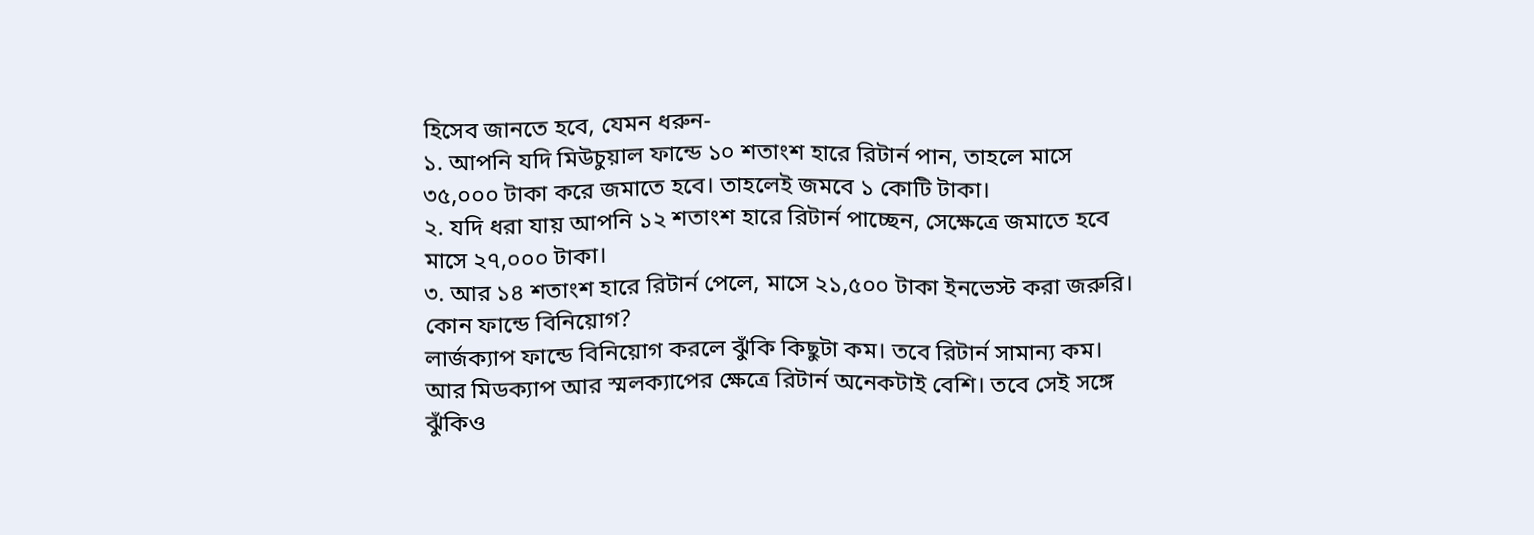হিসেব জানতে হবে, যেমন ধরুন-
১. আপনি যদি মিউচুয়াল ফান্ডে ১০ শতাংশ হারে রিটার্ন পান, তাহলে মাসে ৩৫,০০০ টাকা করে জমাতে হবে। তাহলেই জমবে ১ কোটি টাকা।
২. যদি ধরা যায় আপনি ১২ শতাংশ হারে রিটার্ন পাচ্ছেন, সেক্ষেত্রে জমাতে হবে মাসে ২৭,০০০ টাকা।
৩. আর ১৪ শতাংশ হারে রিটার্ন পেলে, মাসে ২১,৫০০ টাকা ইনভেস্ট করা জরুরি।
কোন ফান্ডে বিনিয়োগ?
লার্জক্যাপ ফান্ডে বিনিয়োগ করলে ঝুঁকি কিছুটা কম। তবে রিটার্ন সামান্য কম। আর মিডক্যাপ আর স্মলক্যাপের ক্ষেত্রে রিটার্ন অনেকটাই বেশি। তবে সেই সঙ্গে ঝুঁকিও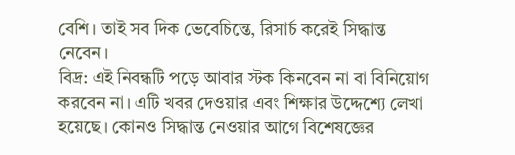বেশি। তাই সব দিক ভেবেচিন্তে, রিসার্চ করেই সিদ্ধান্ত নেবেন।
বিদ্র: এই নিবন্ধটি পড়ে আবার স্টক কিনবেন না বা বিনিয়োগ করবেন না। এটি খবর দেওয়ার এবং শিক্ষার উদ্দেশ্যে লেখা হয়েছে। কোনও সিদ্ধান্ত নেওয়ার আগে বিশেষজ্ঞের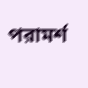পরামর্শ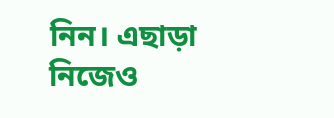নিন। এছাড়া নিজেও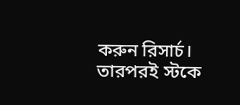করুন রিসার্চ। তারপরই স্টকে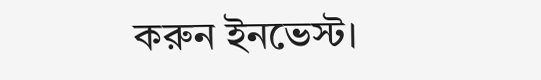করুন ইনভেস্ট।